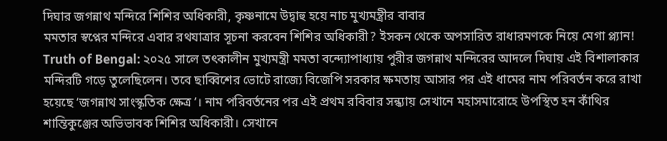দিঘার জগন্নাথ মন্দিরে শিশির অধিকারী, কৃষ্ণনামে উদ্বাহু হয়ে নাচ মুখ্যমন্ত্রীর বাবার
মমতার স্বপ্নের মন্দিরে এবার রথযাত্রার সূচনা করবেন শিশির অধিকারী? ইসকন থেকে অপসারিত রাধারমণকে নিয়ে মেগা প্ল্যান!
Truth of Bengal: ২০২৫ সালে তৎকালীন মুখ্যমন্ত্রী মমতা বন্দ্যোপাধ্যায় পুরীর জগন্নাথ মন্দিরের আদলে দিঘায় এই বিশালাকার মন্দিরটি গড়ে তুলেছিলেন। তবে ছাব্বিশের ভোটে রাজ্যে বিজেপি সরকার ক্ষমতায় আসার পর এই ধামের নাম পরিবর্তন করে রাখা হয়েছে ‘জগন্নাথ সাংস্কৃতিক ক্ষেত্র’। নাম পরিবর্তনের পর এই প্রথম রবিবার সন্ধ্যায় সেখানে মহাসমারোহে উপস্থিত হন কাঁথির শান্তিকুঞ্জের অভিভাবক শিশির অধিকারী। সেখানে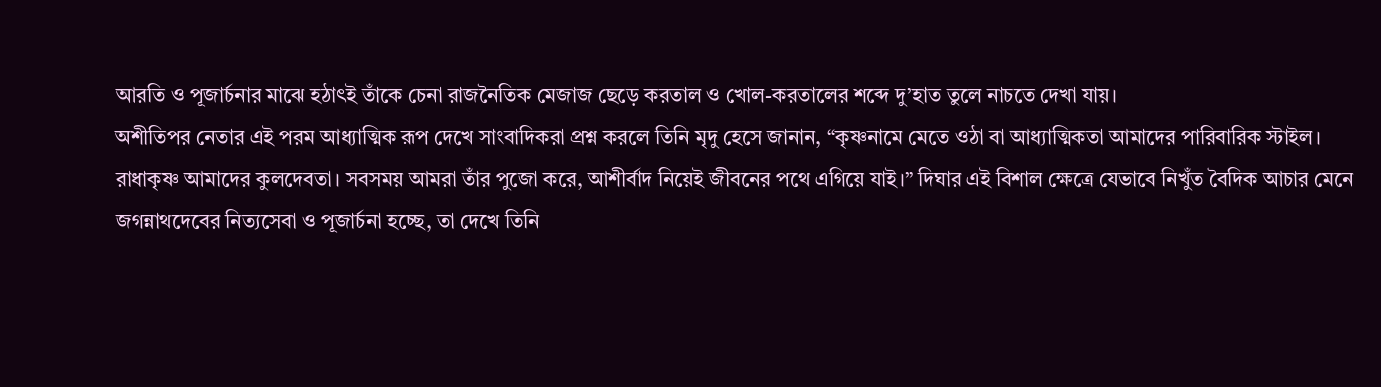আরতি ও পূজার্চনার মাঝে হঠাৎই তাঁকে চেনা রাজনৈতিক মেজাজ ছেড়ে করতাল ও খোল-করতালের শব্দে দু’হাত তুলে নাচতে দেখা যায়।
অশীতিপর নেতার এই পরম আধ্যাত্মিক রূপ দেখে সাংবাদিকরা প্রশ্ন করলে তিনি মৃদু হেসে জানান, “কৃষ্ণনামে মেতে ওঠা বা আধ্যাত্মিকতা আমাদের পারিবারিক স্টাইল। রাধাকৃষ্ণ আমাদের কুলদেবতা। সবসময় আমরা তাঁর পুজো করে, আশীর্বাদ নিয়েই জীবনের পথে এগিয়ে যাই।” দিঘার এই বিশাল ক্ষেত্রে যেভাবে নিখুঁত বৈদিক আচার মেনে জগন্নাথদেবের নিত্যসেবা ও পূজার্চনা হচ্ছে, তা দেখে তিনি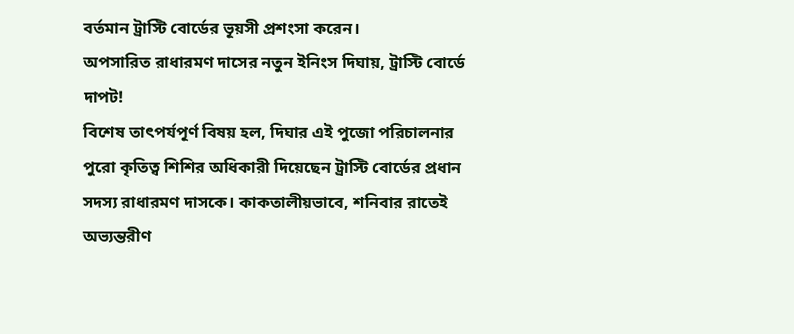বর্তমান ট্রাস্টি বোর্ডের ভূয়সী প্রশংসা করেন।
অপসারিত রাধারমণ দাসের নতুন ইনিংস দিঘায়, ট্রাস্টি বোর্ডে দাপট!
বিশেষ তাৎপর্যপূর্ণ বিষয় হল, দিঘার এই পুজো পরিচালনার পুরো কৃতিত্ব শিশির অধিকারী দিয়েছেন ট্রাস্টি বোর্ডের প্রধান সদস্য রাধারমণ দাসকে। কাকতালীয়ভাবে, শনিবার রাতেই অভ্যন্তরীণ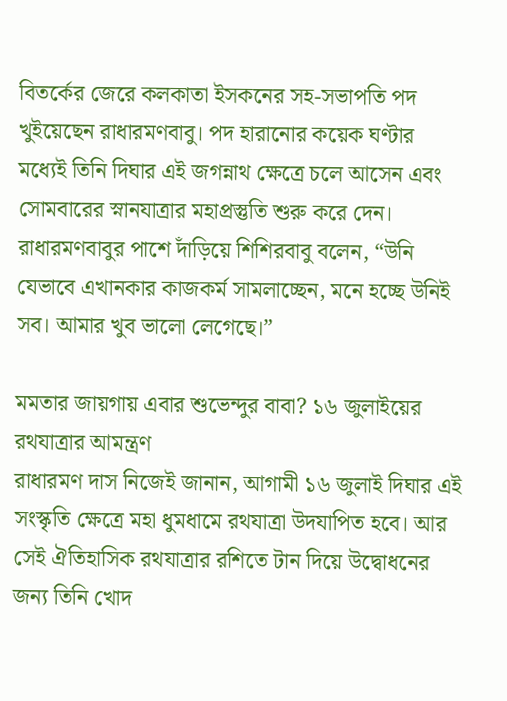বিতর্কের জেরে কলকাতা ইসকনের সহ-সভাপতি পদ খুইয়েছেন রাধারমণবাবু। পদ হারানোর কয়েক ঘণ্টার মধ্যেই তিনি দিঘার এই জগন্নাথ ক্ষেত্রে চলে আসেন এবং সোমবারের স্নানযাত্রার মহাপ্রস্তুতি শুরু করে দেন। রাধারমণবাবুর পাশে দাঁড়িয়ে শিশিরবাবু বলেন, “উনি যেভাবে এখানকার কাজকর্ম সামলাচ্ছেন, মনে হচ্ছে উনিই সব। আমার খুব ভালো লেগেছে।”

মমতার জায়গায় এবার শুভেন্দুর বাবা? ১৬ জুলাইয়ের রথযাত্রার আমন্ত্রণ
রাধারমণ দাস নিজেই জানান, আগামী ১৬ জুলাই দিঘার এই সংস্কৃতি ক্ষেত্রে মহা ধুমধামে রথযাত্রা উদযাপিত হবে। আর সেই ঐতিহাসিক রথযাত্রার রশিতে টান দিয়ে উদ্বোধনের জন্য তিনি খোদ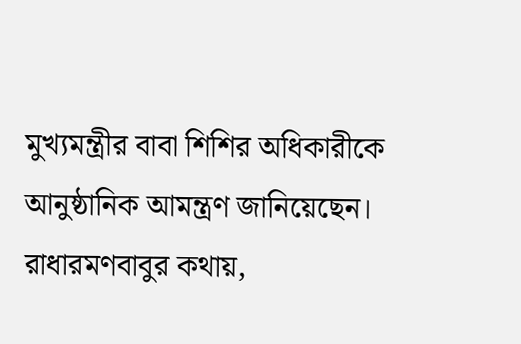মুখ্যমন্ত্রীর বাবা শিশির অধিকারীকে আনুষ্ঠানিক আমন্ত্রণ জানিয়েছেন। রাধারমণবাবুর কথায়,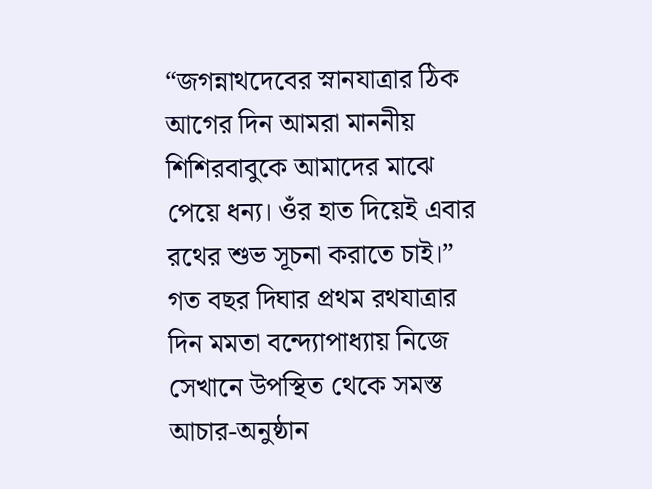“জগন্নাথদেবের স্নানযাত্রার ঠিক আগের দিন আমরা মাননীয় শিশিরবাবুকে আমাদের মাঝে পেয়ে ধন্য। ওঁর হাত দিয়েই এবার রথের শুভ সূচনা করাতে চাই।”
গত বছর দিঘার প্রথম রথযাত্রার দিন মমতা বন্দ্যোপাধ্যায় নিজে সেখানে উপস্থিত থেকে সমস্ত আচার-অনুষ্ঠান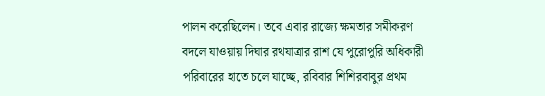পালন করেছিলেন। তবে এবার রাজ্যে ক্ষমতার সমীকরণ বদলে যাওয়ায় দিঘার রথযাত্রার রাশ যে পুরোপুরি অধিকারী পরিবারের হাতে চলে যাচ্ছে, রবিবার শিশিরবাবুর প্রথম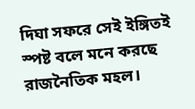দিঘা সফরে সেই ইঙ্গিতই স্পষ্ট বলে মনে করছে রাজনৈতিক মহল।